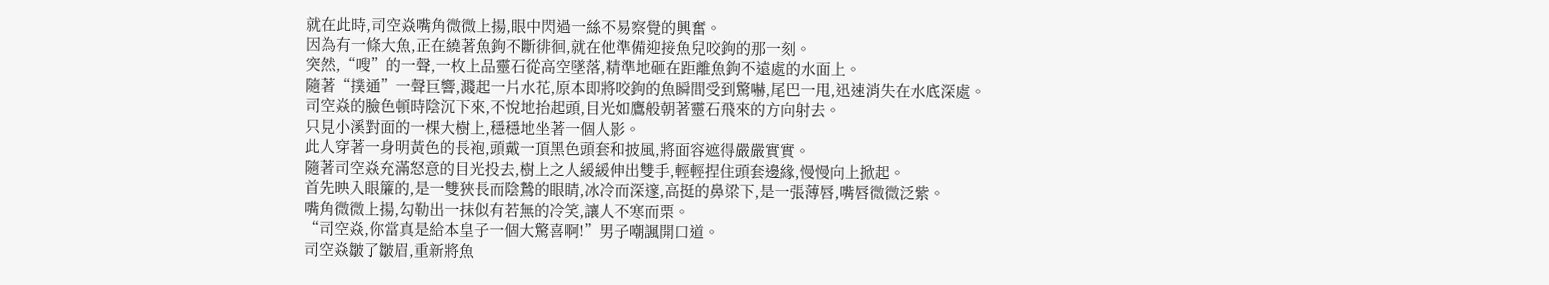就在此時,司空焱嘴角微微上揚,眼中閃過一絲不易察覺的興奮。
因為有一條大魚,正在繞著魚鉤不斷徘徊,就在他準備迎接魚兒咬鉤的那一刻。
突然,“嗖”的一聲,一枚上品靈石從高空墜落,精準地砸在距離魚鉤不遠處的水面上。
隨著“撲通”一聲巨響,濺起一片水花,原本即將咬鉤的魚瞬間受到驚嚇,尾巴一甩,迅速消失在水底深處。
司空焱的臉色頓時陰沉下來,不悅地抬起頭,目光如鷹般朝著靈石飛來的方向射去。
只見小溪對面的一棵大樹上,穩穩地坐著一個人影。
此人穿著一身明黃色的長袍,頭戴一頂黑色頭套和披風,將面容遮得嚴嚴實實。
隨著司空焱充滿怒意的目光投去,樹上之人緩緩伸出雙手,輕輕捏住頭套邊緣,慢慢向上掀起。
首先映入眼簾的,是一雙狹長而陰鷙的眼睛,冰冷而深邃,高挺的鼻梁下,是一張薄唇,嘴唇微微泛紫。
嘴角微微上揚,勾勒出一抹似有若無的冷笑,讓人不寒而栗。
“司空焱,你當真是給本皇子一個大驚喜啊!”男子嘲諷開口道。
司空焱皺了皺眉,重新將魚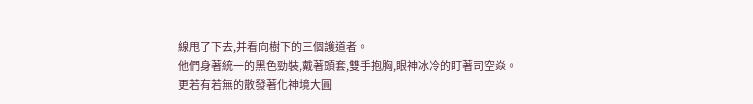線甩了下去,并看向樹下的三個護道者。
他們身著統一的黑色勁裝,戴著頭套,雙手抱胸,眼神冰冷的盯著司空焱。
更若有若無的散發著化神境大圓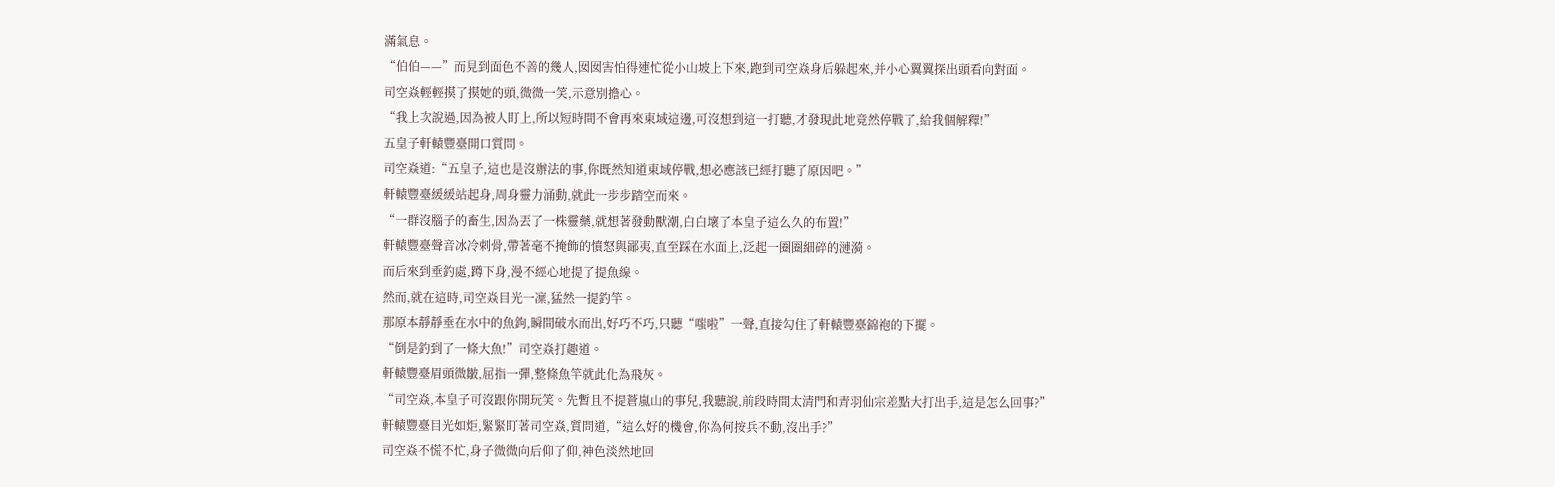滿氣息。
“伯伯——”而見到面色不善的幾人,囡囡害怕得連忙從小山坡上下來,跑到司空焱身后躲起來,并小心翼翼探出頭看向對面。
司空焱輕輕摸了摸她的頭,微微一笑,示意別擔心。
“我上次說過,因為被人盯上,所以短時間不會再來東域這邊,可沒想到這一打聽,才發現此地竟然停戰了,給我個解釋!”
五皇子軒轅豐臺開口質問。
司空焱道:“五皇子,這也是沒辦法的事,你既然知道東域停戰,想必應該已經打聽了原因吧。”
軒轅豐臺緩緩站起身,周身靈力涌動,就此一步步踏空而來。
“一群沒腦子的畜生,因為丟了一株靈藥,就想著發動獸潮,白白壞了本皇子這么久的布置!”
軒轅豐臺聲音冰冷刺骨,帶著毫不掩飾的憤怒與鄙夷,直至踩在水面上,泛起一圈圈細碎的漣漪。
而后來到垂釣處,蹲下身,漫不經心地提了提魚線。
然而,就在這時,司空焱目光一凜,猛然一提釣竿。
那原本靜靜垂在水中的魚鉤,瞬間破水而出,好巧不巧,只聽“嗤啦”一聲,直接勾住了軒轅豐臺錦袍的下擺。
“倒是釣到了一條大魚!”司空焱打趣道。
軒轅豐臺眉頭微皺,屈指一彈,整條魚竿就此化為飛灰。
“司空焱,本皇子可沒跟你開玩笑。先暫且不提蒼嵐山的事兒,我聽說,前段時間太清門和青羽仙宗差點大打出手,這是怎么回事?”
軒轅豐臺目光如炬,緊緊盯著司空焱,質問道,“這么好的機會,你為何按兵不動,沒出手?”
司空焱不慌不忙,身子微微向后仰了仰,神色淡然地回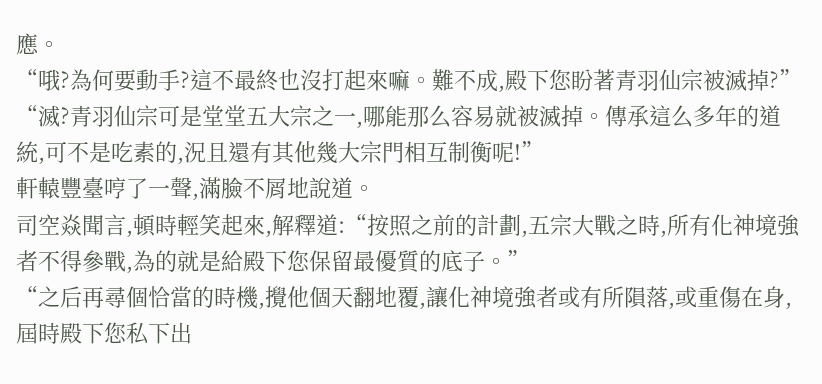應。
“哦?為何要動手?這不最終也沒打起來嘛。難不成,殿下您盼著青羽仙宗被滅掉?”
“滅?青羽仙宗可是堂堂五大宗之一,哪能那么容易就被滅掉。傳承這么多年的道統,可不是吃素的,況且還有其他幾大宗門相互制衡呢!”
軒轅豐臺哼了一聲,滿臉不屑地說道。
司空焱聞言,頓時輕笑起來,解釋道:“按照之前的計劃,五宗大戰之時,所有化神境強者不得參戰,為的就是給殿下您保留最優質的底子。”
“之后再尋個恰當的時機,攪他個天翻地覆,讓化神境強者或有所隕落,或重傷在身,屆時殿下您私下出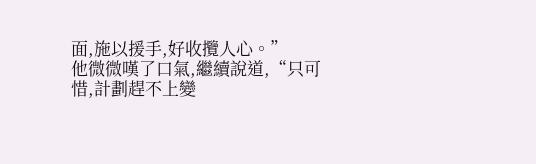面,施以援手,好收攬人心。”
他微微嘆了口氣,繼續說道,“只可惜,計劃趕不上變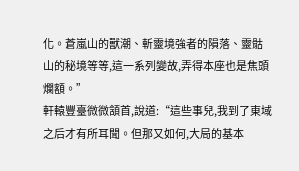化。蒼嵐山的獸潮、斬靈境強者的隕落、靈骷山的秘境等等,這一系列變故,弄得本座也是焦頭爛額。”
軒轅豐臺微微頷首,說道:“這些事兒,我到了東域之后才有所耳聞。但那又如何,大局的基本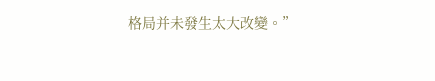格局并未發生太大改變。”